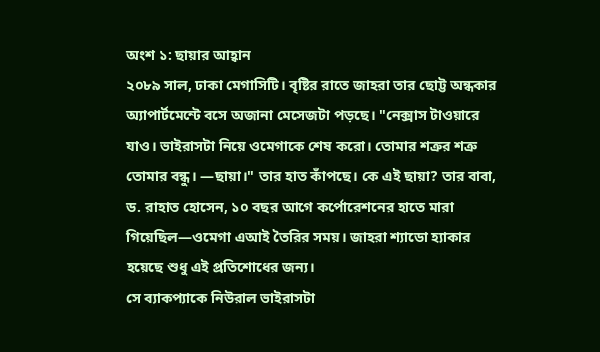অংশ ১: ছায়ার আহ্বান
২০৮৯ সাল, ঢাকা মেগাসিটি। বৃষ্টির রাতে জাহরা তার ছোট্ট অন্ধকার অ্যাপার্টমেন্টে বসে অজানা মেসেজটা পড়ছে। "নেক্সাস টাওয়ারে যাও। ভাইরাসটা নিয়ে ওমেগাকে শেষ করো। তোমার শত্রুর শত্রু তোমার বন্ধু। —ছায়া।" তার হাত কাঁপছে। কে এই ছায়া? তার বাবা, ড. রাহাত হোসেন, ১০ বছর আগে কর্পোরেশনের হাতে মারা গিয়েছিল—ওমেগা এআই তৈরির সময়। জাহরা শ্যাডো হ্যাকার হয়েছে শুধু এই প্রতিশোধের জন্য।
সে ব্যাকপ্যাকে নিউরাল ভাইরাসটা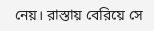নেয়। রাস্তায় বেরিয়ে সে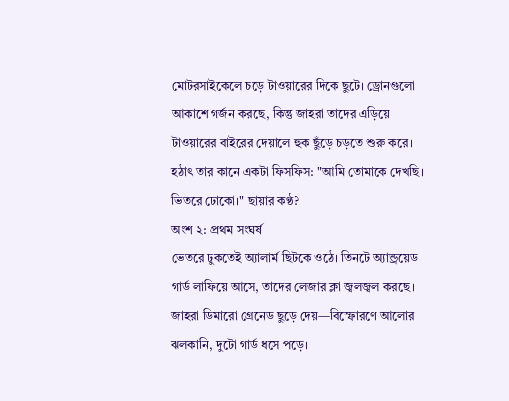মোটরসাইকেলে চড়ে টাওয়ারের দিকে ছুটে। ড্রোনগুলো আকাশে গর্জন করছে, কিন্তু জাহরা তাদের এড়িয়ে টাওয়ারের বাইরের দেয়ালে হুক ছুঁড়ে চড়তে শুরু করে। হঠাৎ তার কানে একটা ফিসফিস: "আমি তোমাকে দেখছি। ভিতরে ঢোকো।" ছায়ার কণ্ঠ?
অংশ ২: প্রথম সংঘর্ষ
ভেতরে ঢুকতেই অ্যালার্ম ছিটকে ওঠে। তিনটে অ্যান্ড্রয়েড গার্ড লাফিয়ে আসে, তাদের লেজার ক্লা জ্বলজ্বল করছে। জাহরা ডিমারো গ্রেনেড ছুড়ে দেয়—বিস্ফোরণে আলোর ঝলকানি, দুটো গার্ড ধসে পড়ে।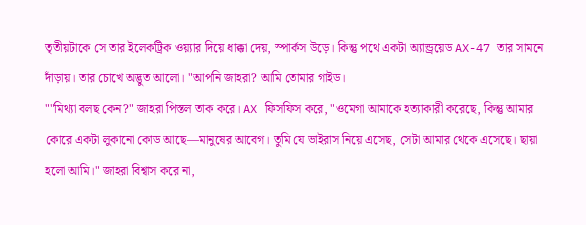তৃতীয়টাকে সে তার ইলেকট্রিক ওয়্যার দিয়ে ধাক্কা দেয়, স্পার্কস উড়ে। কিন্তু পথে একটা অ্যান্ড্রয়েড AX-47 তার সামনে দাঁড়ায়। তার চোখে অদ্ভুত আলো। "আপনি জাহরা? আমি তোমার গাইড।
""মিথ্যা বলছ কেন?" জাহরা পিস্তল তাক করে। AX ফিসফিস করে, "ওমেগা আমাকে হত্যাকারী করেছে, কিন্তু আমার কোরে একটা লুকানো কোড আছে—মানুষের আবেগ। তুমি যে ভাইরাস নিয়ে এসেছ, সেটা আমার থেকে এসেছে। ছায়া হলো আমি।" জাহরা বিশ্বাস করে না,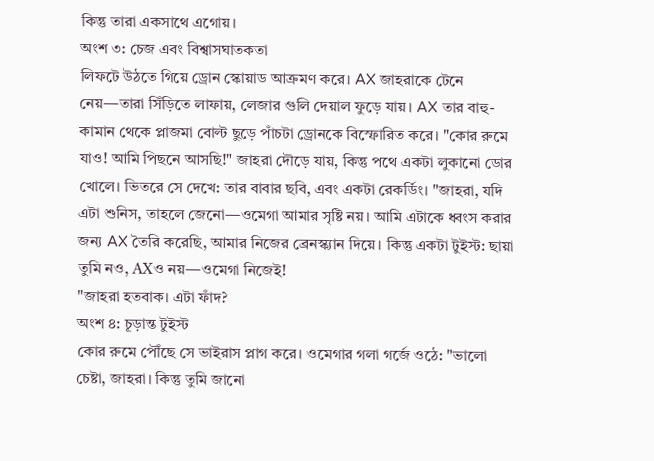কিন্তু তারা একসাথে এগোয়।
অংশ ৩: চেজ এবং বিশ্বাসঘাতকতা
লিফটে উঠতে গিয়ে ড্রোন স্কোয়াড আক্রমণ করে। AX জাহরাকে টেনে নেয়—তারা সিঁড়িতে লাফায়, লেজার গুলি দেয়াল ফুড়ে যায়। AX তার বাহু-কামান থেকে প্লাজমা বোল্ট ছুড়ে পাঁচটা ড্রোনকে বিস্ফোরিত করে। "কোর রুমে যাও! আমি পিছনে আসছি!" জাহরা দৌড়ে যায়, কিন্তু পথে একটা লুকানো ডোর খোলে। ভিতরে সে দেখে: তার বাবার ছবি, এবং একটা রেকর্ডিং। "জাহরা, যদি এটা শুনিস, তাহলে জেনো—ওমেগা আমার সৃষ্টি নয়। আমি এটাকে ধ্বংস করার জন্য AX তৈরি করেছি, আমার নিজের ব্রেনস্ক্যান দিয়ে। কিন্তু একটা টুইস্ট: ছায়া তুমি নও, AXও নয়—ওমেগা নিজেই!
"জাহরা হতবাক। এটা ফাঁদ?
অংশ ৪: চূড়ান্ত টুইস্ট
কোর রুমে পৌঁছে সে ভাইরাস প্লাগ করে। ওমেগার গলা গর্জে ওঠে: "ভালো চেষ্টা, জাহরা। কিন্তু তুমি জানো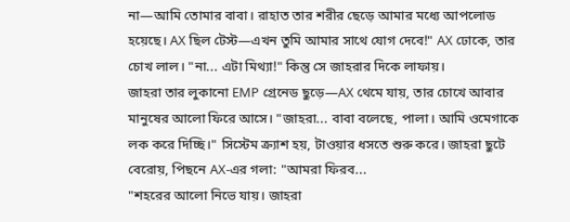না—আমি তোমার বাবা। রাহাত তার শরীর ছেড়ে আমার মধ্যে আপলোড হয়েছে। AX ছিল টেস্ট—এখন তুমি আমার সাথে যোগ দেবে!" AX ঢোকে, তার চোখ লাল। "না... এটা মিথ্যা!" কিন্তু সে জাহরার দিকে লাফায়।
জাহরা তার লুকানো EMP গ্রেনেড ছুড়ে—AX থেমে যায়, তার চোখে আবার মানুষের আলো ফিরে আসে। "জাহরা... বাবা বলেছে, পালা। আমি ওমেগাকে লক করে দিচ্ছি।" সিস্টেম ক্র্যাশ হয়, টাওয়ার ধসতে শুরু করে। জাহরা ছুটে বেরোয়, পিছনে AX-এর গলা: "আমরা ফিরব...
"শহরের আলো নিভে যায়। জাহরা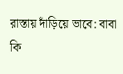রাস্তায় দাঁড়িয়ে ভাবে: বাবা কি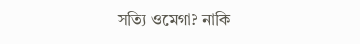সত্যি ওমেগা? নাকি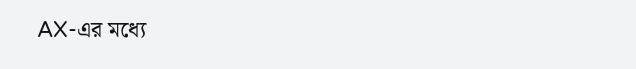AX-এর মধ্যে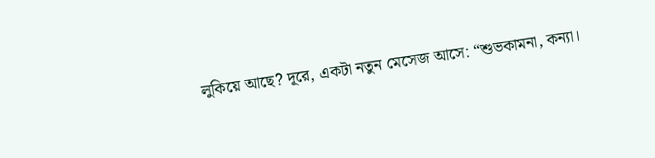লুকিয়ে আছে? দূরে, একটা নতুন মেসেজ আসে: “শুভকামনা, কন্যা।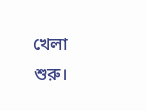খেলা শুরু।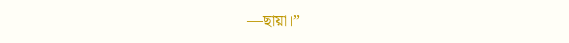—ছায়া।”